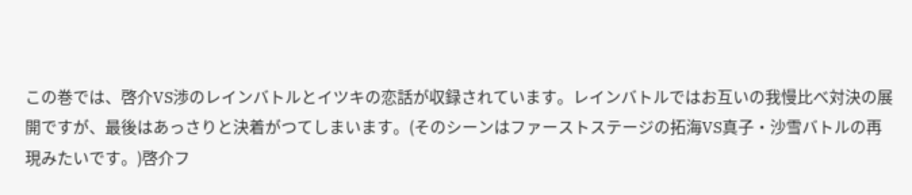この巻では、啓介VS渉のレインバトルとイツキの恋話が収録されています。レインバトルではお互いの我慢比べ対決の展開ですが、最後はあっさりと決着がつてしまいます。(そのシーンはファーストステージの拓海VS真子・沙雪バトルの再現みたいです。)啓介フ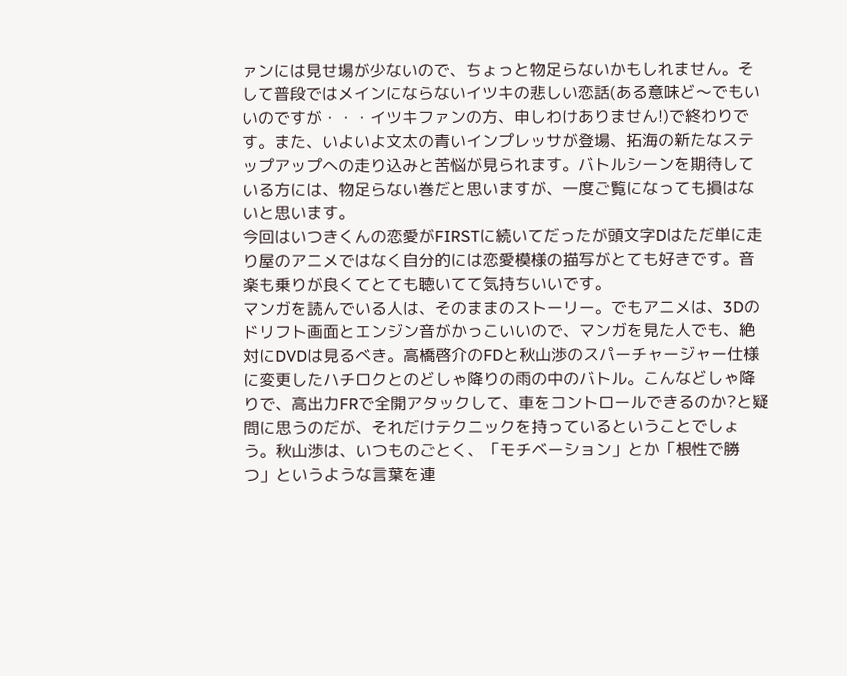ァンには見せ場が少ないので、ちょっと物足らないかもしれません。そして普段ではメインにならないイツキの悲しい恋話(ある意味ど〜でもいいのですが・・・イツキファンの方、申しわけありません!)で終わりです。また、いよいよ文太の青いインプレッサが登場、拓海の新たなステップアップへの走り込みと苦悩が見られます。バトルシーンを期待している方には、物足らない巻だと思いますが、一度ご覧になっても損はないと思います。
今回はいつきくんの恋愛がFIRSTに続いてだったが頭文字Dはただ単に走り屋のアニメではなく自分的には恋愛模様の描写がとても好きです。音楽も乗りが良くてとても聴いてて気持ちいいです。
マンガを読んでいる人は、そのままのストーリー。でもアニメは、3Dのドリフト画面とエンジン音がかっこいいので、マンガを見た人でも、絶対にDVDは見るべき。高橋啓介のFDと秋山渉のスパーチャージャー仕様に変更したハチロクとのどしゃ降りの雨の中のバトル。こんなどしゃ降りで、高出力FRで全開アタックして、車をコントロールできるのか?と疑問に思うのだが、それだけテクニックを持っているということでしょう。秋山渉は、いつものごとく、「モチベーション」とか「根性で勝つ」というような言葉を連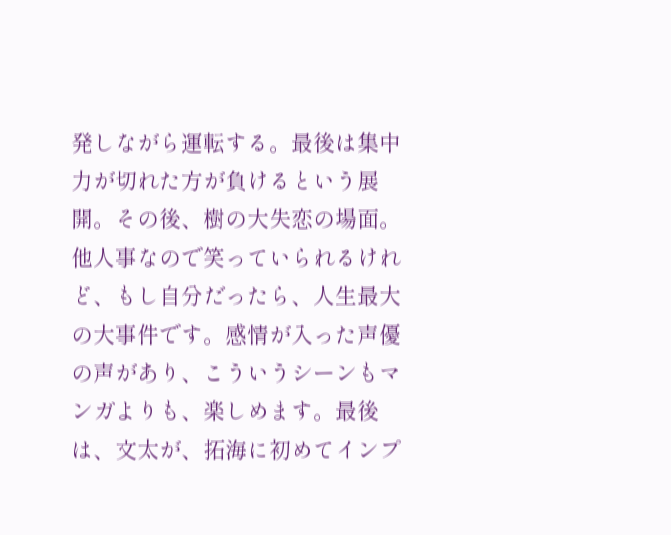発しながら運転する。最後は集中力が切れた方が負けるという展開。その後、樹の大失恋の場面。他人事なので笑っていられるけれど、もし自分だったら、人生最大の大事件です。感情が入った声優の声があり、こういうシーンもマンガよりも、楽しめます。最後は、文太が、拓海に初めてインプ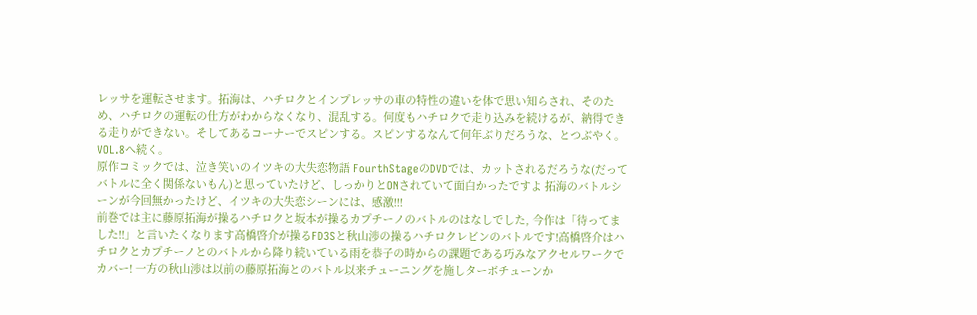レッサを運転させます。拓海は、ハチロクとインプレッサの車の特性の違いを体で思い知らされ、そのため、ハチロクの運転の仕方がわからなくなり、混乱する。何度もハチロクで走り込みを続けるが、納得できる走りができない。そしてあるコーナーでスピンする。スピンするなんて何年ぶりだろうな、とつぶやく。VOL.8へ続く。
原作コミックでは、泣き笑いのイツキの大失恋物語 FourthStageのDVDでは、カットされるだろうな(だってバトルに全く関係ないもん)と思っていたけど、しっかりとONされていて面白かったですよ 拓海のバトルシーンが今回無かったけど、イツキの大失恋シーンには、感激!!!
前巻では主に藤原拓海が操るハチロクと坂本が操るカプチーノのバトルのはなしでした, 今作は「待ってました!!」と言いたくなります高橋啓介が操るFD3Sと秋山渉の操るハチロクレビンのバトルです!高橋啓介はハチロクとカプチーノとのバトルから降り続いている雨を恭子の時からの課題である巧みなアクセルワークでカバー! 一方の秋山渉は以前の藤原拓海とのバトル以来チューニングを施しターボチューンか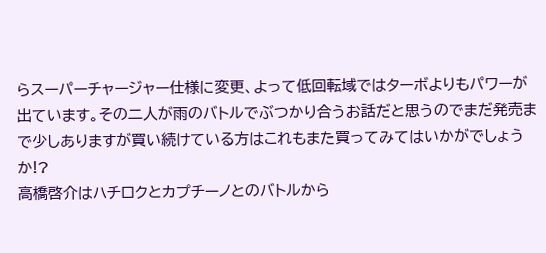らスーパーチャージャー仕様に変更、よって低回転域ではターボよりもパワーが出ています。その二人が雨のバトルでぶつかり合うお話だと思うのでまだ発売まで少しありますが買い続けている方はこれもまた買ってみてはいかがでしょうか!?
高橋啓介はハチロクとカプチーノとのバトルから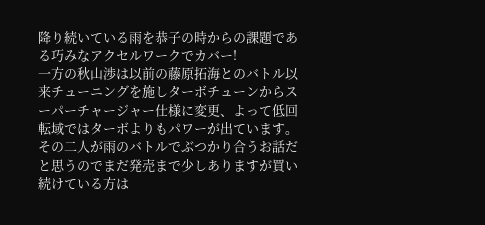降り続いている雨を恭子の時からの課題である巧みなアクセルワークでカバー!
一方の秋山渉は以前の藤原拓海とのバトル以来チューニングを施しターボチューンからスーパーチャージャー仕様に変更、よって低回転域ではターボよりもパワーが出ています。
その二人が雨のバトルでぶつかり合うお話だと思うのでまだ発売まで少しありますが買い続けている方は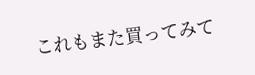これもまた買ってみて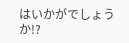はいかがでしょうか!?